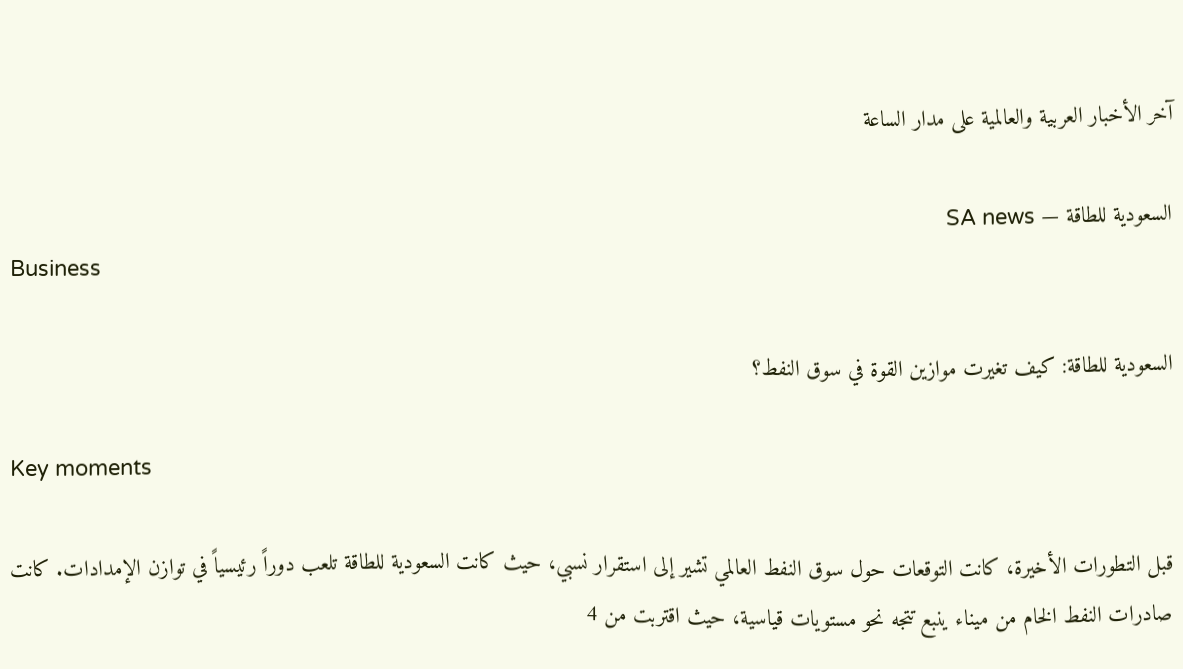آخر الأخبار العربية والعالمية على مدار الساعة

السعودية للطاقة — SA news
Business

السعودية للطاقة: كيف تغيرت موازين القوة في سوق النفط؟

Key moments

قبل التطورات الأخيرة، كانت التوقعات حول سوق النفط العالمي تشير إلى استقرار نسبي، حيث كانت السعودية للطاقة تلعب دوراً رئيسياً في توازن الإمدادات. كانت صادرات النفط الخام من ميناء ينبع تتجه نحو مستويات قياسية، حيث اقتربت من 4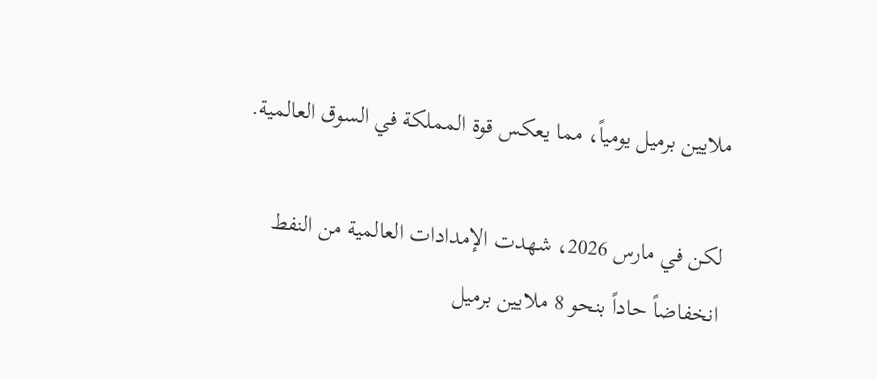ملايين برميل يومياً، مما يعكس قوة المملكة في السوق العالمية.

لكن في مارس 2026، شهدت الإمدادات العالمية من النفط انخفاضاً حاداً بنحو 8 ملايين برميل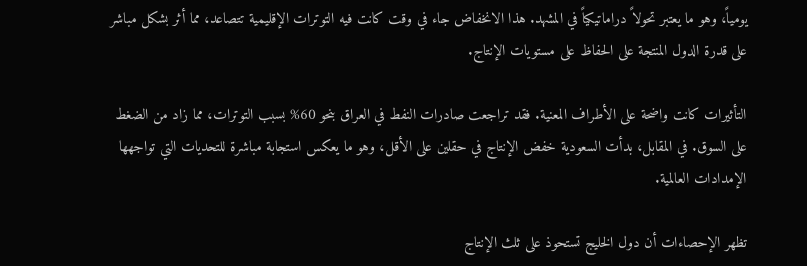يومياً، وهو ما يعتبر تحولاً دراماتيكياً في المشهد. هذا الانخفاض جاء في وقت كانت فيه التوترات الإقليمية تتصاعد، مما أثر بشكل مباشر على قدرة الدول المنتجة على الحفاظ على مستويات الإنتاج.

التأثيرات كانت واضحة على الأطراف المعنية. فقد تراجعت صادرات النفط في العراق بنحو 60% بسبب التوترات، مما زاد من الضغط على السوق. في المقابل، بدأت السعودية خفض الإنتاج في حقلين على الأقل، وهو ما يعكس استجابة مباشرة للتحديات التي تواجهها الإمدادات العالمية.

تظهر الإحصاءات أن دول الخليج تستحوذ على ثلث الإنتاج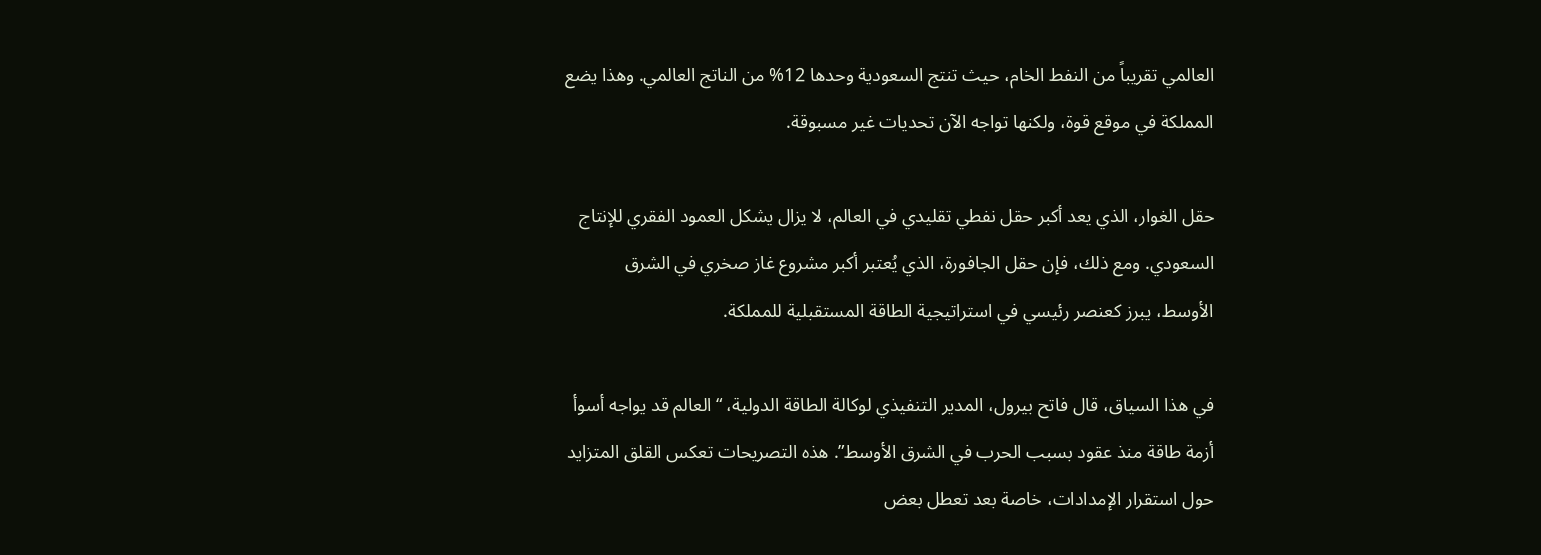العالمي تقريباً من النفط الخام، حيث تنتج السعودية وحدها 12% من الناتج العالمي. وهذا يضع المملكة في موقع قوة، ولكنها تواجه الآن تحديات غير مسبوقة.

حقل الغوار، الذي يعد أكبر حقل نفطي تقليدي في العالم، لا يزال يشكل العمود الفقري للإنتاج السعودي. ومع ذلك، فإن حقل الجافورة، الذي يُعتبر أكبر مشروع غاز صخري في الشرق الأوسط، يبرز كعنصر رئيسي في استراتيجية الطاقة المستقبلية للمملكة.

في هذا السياق، قال فاتح بيرول، المدير التنفيذي لوكالة الطاقة الدولية، “العالم قد يواجه أسوأ أزمة طاقة منذ عقود بسبب الحرب في الشرق الأوسط”. هذه التصريحات تعكس القلق المتزايد حول استقرار الإمدادات، خاصة بعد تعطل بعض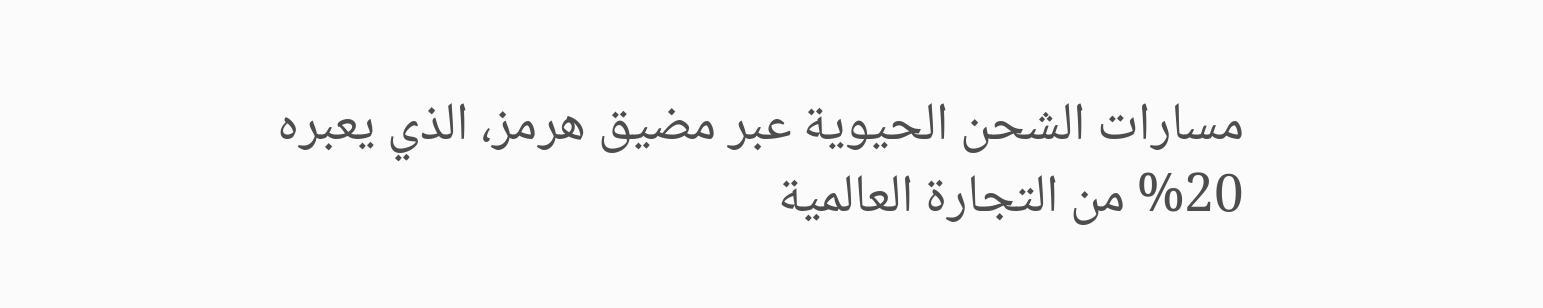مسارات الشحن الحيوية عبر مضيق هرمز، الذي يعبره 20% من التجارة العالمية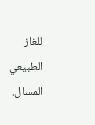للغاز الطبيعي المسال.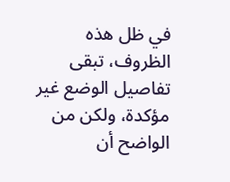في ظل هذه الظروف، تبقى تفاصيل الوضع غير مؤكدة، ولكن من الواضح أن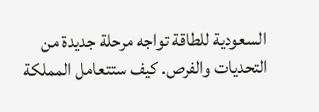السعودية للطاقة تواجه مرحلة جديدة من التحديات والفرص. كيف ستتعامل المملكة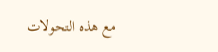مع هذه التحولات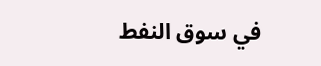في سوق النفط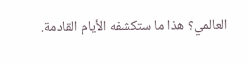العالمي؟ هذا ما ستكشفه الأيام القادمة.